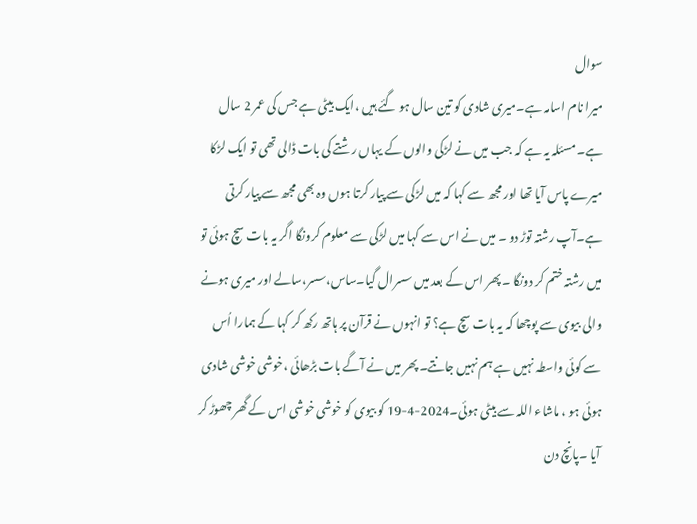سوال
میرا نام اسامہ ہے۔میری شادی کو تین سال ہو گئے ہیں ،ایک بیٹی ہے جس کی عمر 2 سال ہے۔ مسئلہ یہ ہے کہ جب میں نے لڑکی والوں کے یہاں رشتے کی بات ڈالی تھی تو ایک لڑکا میرے پاس آیا تھا اور مجھ سے کہا کہ میں لڑکی سے پیار کرتا ہوں وہ بھی مجھ سے پیار کرتی ہے۔آپ رشتہ توڑ دو ۔ میں نے اس سے کہا میں لڑکی سے معلوم کرونگا اگر یہ بات سچ ہوئی تو میں رشتہ ختم کر دونگا ۔ پھر اس کے بعد میں سسرال گیا۔ساس،سسر،سالے اور میری ہونے والی بیوی سے پوچھا کہ یہ بات سچ ہے؟ تو انہوں نے قرآن پر ہاتھ رکھ کر کہا کے ہمارا اُس سے کوئی واسطہ نہیں ہے ہم نہیں جانتے۔ پھر میں نے آگے بات بڑھائی ،خوشی خوشی شادی ہوئی ہو ، ماشاء اللہ سے بیٹی ہوئی۔2024-4-19 کو بیوی کو خوشی خوشی اس کے گھر چھوڑ کر آیا ۔پانچ دن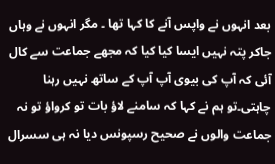بعد انہوں نے واپس آنے کا کہا تھا ۔ مگر انہوں نے وہاں جاکر پتہ نہیں ایسا کیا کیا کہ مجھے جماعت سے کال آئی کہ آپ کی بیوی آپ آپ کے ساتھ نہیں رہنا چاہتی۔تو ہم نے کہا کہ سامنے لاؤ بات تو کرواؤ تو نہ جماعت والوں نے صحیح رسپونس دیا نہ ہی سسرال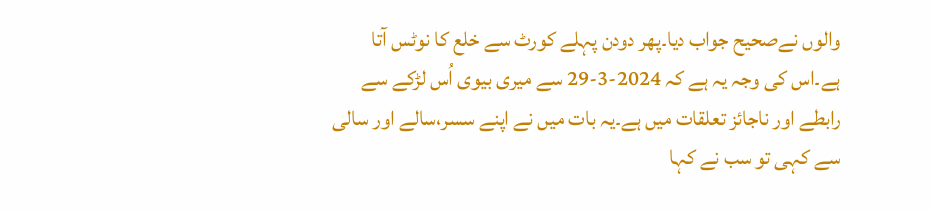والوں نےصحیح جواب دیا۔پھر دودن پہلے کورٹ سے خلع کا نوٹس آتا ہے۔اس کی وجہ یہ ہے کہ 2024-3-29 سے میری بیوی اُس لڑکے سے رابطے اور ناجائز تعلقات میں ہے۔یہ بات میں نے اپنے سسر،سالے اور سالی سے کہی تو سب نے کہا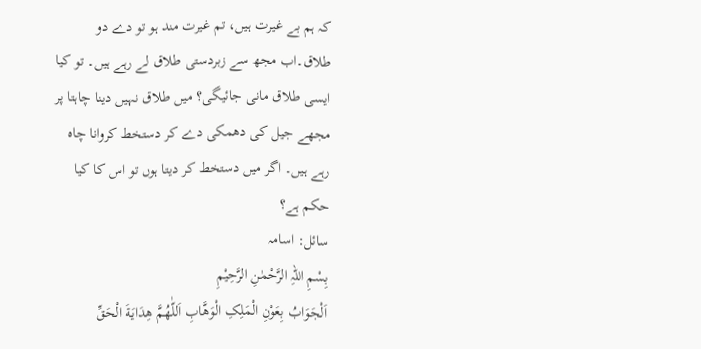کہ ہم بے غیرت ہیں، تم غیرت مند ہو تو دے دو طلاق۔اب مجھ سے زبردستی طلاق لے رہے ہیں۔ تو کیا ایسی طلاق مانی جائیگی؟ میں طلاق نہیں دینا چاہتا پر مجھے جیل کی دھمکی دے کر دستخط کروانا چاہ رہے ہیں۔ اگر میں دستخط کر دیتا ہوں تو اس کا کیا حکم ہے؟
سائل: اسامہ
بِسْمِ اللہِ الرَّحْمٰنِ الرَّحِيْمِ
اَلْجَوَابُ بِعَوْنِ الْمَلِکِ الْوَھَّابِ اَللّٰھُمَّ ھِدَايَةَ الْحَقِّ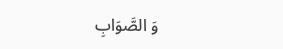وَ الصَّوَابِ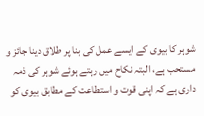شوہر کا بیوی کے ایسے عمل کی بنا پر طلاق دینا جائز و مستحب ہے، البتہ نکاح میں رہتے ہوئے شوہر کی ذمہ داری ہے کہ اپنی قوت و استطاعت کے مطابق بیوی کو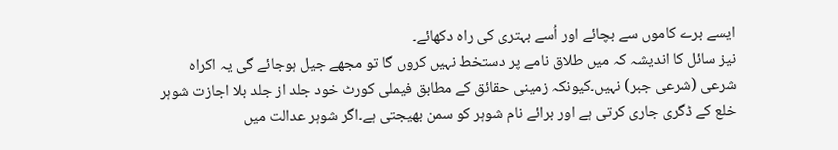ایسے برے کاموں سے بچائے اور اُسے بہتری کی راہ دکھائے۔
نیز سائل کا اندیشہ کہ میں طلاق نامے پر دستخط نہیں کروں گا تو مجھے جیل ہوجائے گی یہ اکراہ شرعی (شرعی جبر) نہیں۔کیونکہ زمینی حقائق کے مطابق فیملی کورٹ خود جلد از جلد بلا اجازت شوہر خلع کے ڈگری جاری کرتی ہے اور برائے نام شوہر کو سمن بھیجتی ہے۔اگر شوہر عدالت میں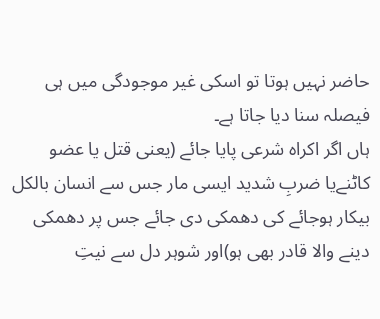حاضر نہیں ہوتا تو اسکی غیر موجودگی میں ہی فیصلہ سنا دیا جاتا ہے۔
ہاں اگر اکراہ شرعی پایا جائے (یعنی قتل یا عضو کاٹنےیا ضربِ شدید ایسی مار جس سے انسان بالکل بیکار ہوجائے کی دھمکی دی جائے جس پر دھمکی دینے والا قادر بھی ہو)اور شوہر دل سے نیتِ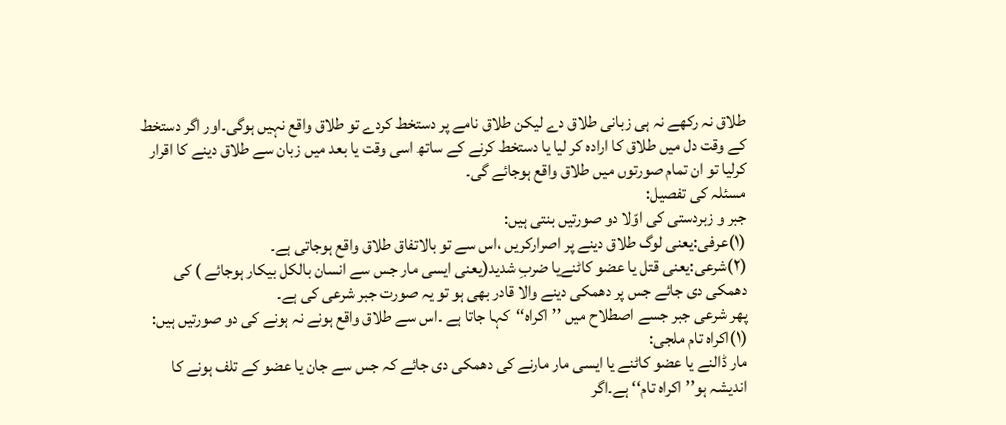طلاق نہ رکھے نہ ہی زبانی طلاق دے لیکن طلاق نامے پر دستخط کردے تو طلاق واقع نہیں ہوگی۔اور اگر دستخط کے وقت دل میں طلاق کا ارادہ کر لیا یا دستخط کرنے کے ساتھ اسی وقت یا بعد میں زبان سے طلاق دینے کا اقرار کرلیا تو ان تمام صورتوں میں طلاق واقع ہوجائے گی۔
مسئلہ کی تفصیل:
جبر و زبردستی کی اوّلا دو صورتیں بنتی ہیں:
(۱)عرفی:یعنی لوگ طلاق دینے پر اصرارکریں ،اس سے تو بالاتفاق طلاق واقع ہوجاتی ہے۔
(۲)شرعی:یعنی قتل یا عضو کاٹنےیا ضربِ شدید(یعنی ایسی مار جس سے انسان بالکل بیکار ہوجائے ) کی دھمکی دی جائے جس پر دھمکی دینے والا قادر بھی ہو تو یہ صورت جبر شرعی کی ہے۔
پھر شرعی جبر جسے اصطلاح میں ’’اکراہ‘‘کہا جاتا ہے ۔اس سے طلاق واقع ہونے نہ ہونے کی دو صورتیں ہیں:
(۱)اکراہ تام ملجی:
مار ڈالنے یا عضو کاٹنے یا ایسی مار مارنے کی دھمکی دی جائے کہ جس سے جان یا عضو کے تلف ہونے کا اندیشہ ہو’’اکراہ تام‘‘ ہے۔اگر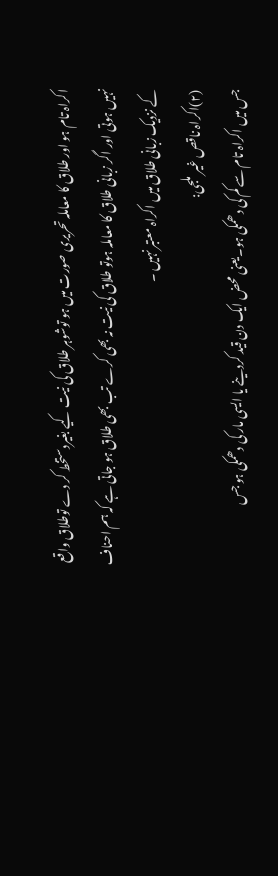اکراہ تام ہو اور طلاق کا معاملہ تحریری صورت میں ہو توشوہر طلاق کی نیت کیے بغیردستخط کر دے توطلاق واقع نہیں ہوتی اور اگر زبانی طلاق کا معاملہ ہوتو طلاق کی نیت نہ بھی کرے تب بھی طلاق ہو جاتی ہے کہ ہم احناف کے نزدیک زبانی طلاق میں اکراہ معتبر نہیں ۔
(۲)اکراہ ناقص غیر ملجی:
جس میں اکراہ تام سے کم کی دھمکی ہو۔یعنی محض ایک دن قید کردینے یا ایسی مار کی دھمکی ہو جس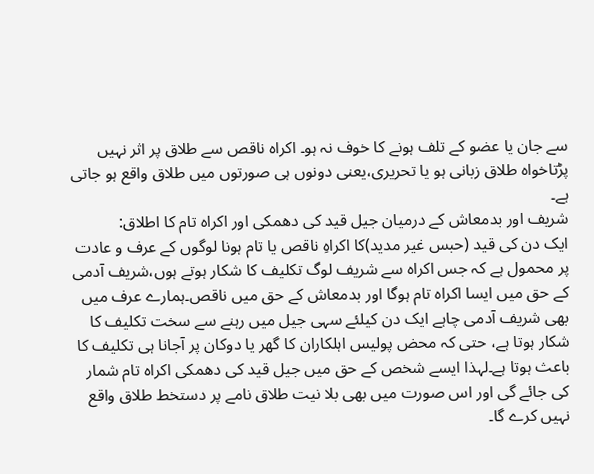سے جان یا عضو کے تلف ہونے کا خوف نہ ہو۔ اکراہ ناقص سے طلاق پر اثر نہیں پڑتاخواہ طلاق زبانی ہو یا تحریری،یعنی دونوں ہی صورتوں میں طلاق واقع ہو جاتی ہے۔
شریف اور بدمعاش کے درمیان جیل قید کی دھمکی اور اکراہ تام کا اطلاق:
ایک دن کی قید (حبس غیر مدید)کا اکراہِ ناقص یا تام ہونا لوگوں کے عرف و عادت پر محمول ہے کہ جس اکراہ سے شریف لوگ تکلیف کا شکار ہوتے ہوں،شریف آدمی کے حق میں ایسا اکراہ تام ہوگا اور بدمعاش کے حق میں ناقص۔ہمارے عرف میں بھی شریف آدمی چاہے ایک دن کیلئے سہی جیل میں رہنے سے سخت تکلیف کا شکار ہوتا ہے، حتی کہ محض پولیس اہلکاران کا گھر یا دوکان پر آجانا ہی تکلیف کا باعث ہوتا ہے۔لہذا ایسے شخص کے حق میں جیل قید کی دھمکی اکراہ تام شمار کی جائے گی اور اس صورت میں بھی بلا نیت طلاق نامے پر دستخط طلاق واقع نہیں کرے گا۔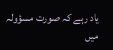یاد رہے کہ صورت مسؤولہ میں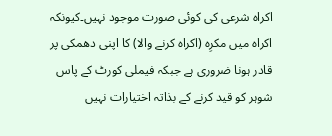اکراہ شرعی کی کوئی صورت موجود نہیں۔کیونکہ اکراہ میں مکرِہ (اکراہ کرنے والا) کا اپنی دھمکی پر قادر ہونا ضروری ہے جبکہ فیملی کورٹ کے پاس شوہر کو قید کرنے کے بذاتہ اختیارات نہیں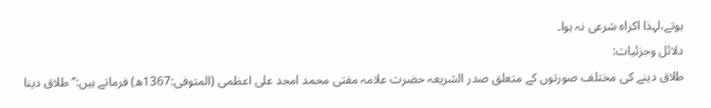ہوتے،لہذا اکراہ شرعی نہ ہوا۔
دلائل وجزئیات:
طلاق دینے کی مختلف صورتوں کے متعلق صدر الشریعہ حضرت علامہ مفتی محمد امجد علی اعظمی (المتوفی:1367ھ) فرماتے ہیں:’’طلاق دینا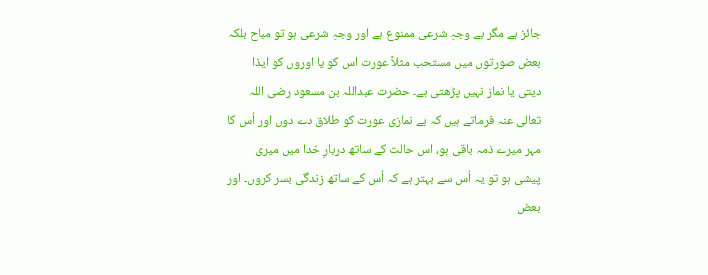جائز ہے مگر بے وجہِ شرعی ممنوع ہے اور وجہِ شرعی ہو تو مباح بلکہ بعض صورتوں میں مستحب مثلاً عورت اس کو یا اوروں کو ایذا دیتی یا نماز نہیں پڑھتی ہے۔ حضرت عبداللہ بن مسعود رضی اللہ تعالی عنہ فرماتے ہیں کہ بے نمازی عورت کو طلاق دے دوں اور اُس کا مہر میرے ذمہ باقی ہو، اس حالت کے ساتھ دربارِ خدا میں میری پیشی ہو تو یہ اُس سے بہتر ہے کہ اُس کے ساتھ زندگی بسر کروں۔ اور بعض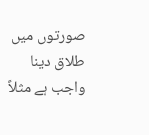صورتوں میں طلاق دینا واجب ہے مثلاً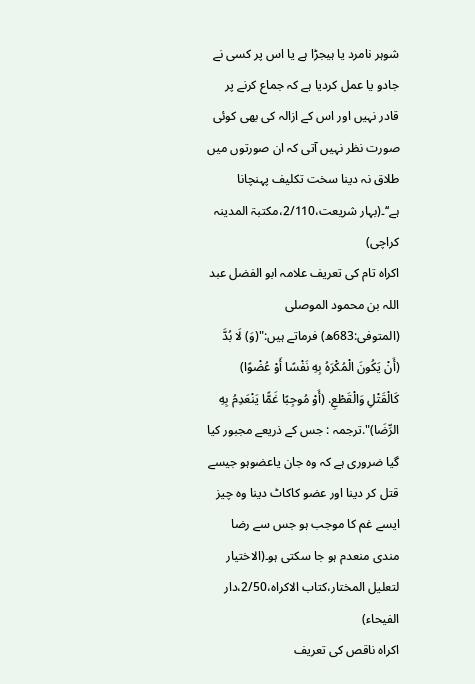شوہر نامرد یا ہیجڑا ہے یا اس پر کسی نے جادو یا عمل کردیا ہے کہ جماع کرنے پر قادر نہیں اور اس کے ازالہ کی بھی کوئی صورت نظر نہیں آتی کہ ان صورتوں میں طلاق نہ دینا سخت تکلیف پہنچانا ہے‘‘۔(بہار شریعت،2/110،مکتبۃ المدینہ کراچی)
اکراہ تام کی تعریف علامہ ابو الفضل عبد اللہ بن محمود الموصلی (المتوفی:683ھ) فرماتے ہیں:"(وَ) لَا بُدَّ (أَنْ يَكُونَ الْمُكْرَهُ بِهِ نَفْسًا أَوْ عُضْوًا) كَالْقَتْلِ وَالْقَطْعِ. (أَوْ مُوجِبًا غَمًّا يَنْعَدِمُ بِهِ الرِّضَا)".ترجمہ : جس کے ذریعے مجبور کیا گیا ضروری ہے کہ وہ جان یاعضوہو جیسے قتل کر دینا اور عضو کاکاٹ دینا وہ چیز ایسے غم کا موجب ہو جس سے رضا مندی منعدم ہو جا سکتی ہو۔(الاختیار لتعلیل المختار،کتاب الاکراہ،2/50،دار الفیحاء)
اکراہ ناقص کی تعریف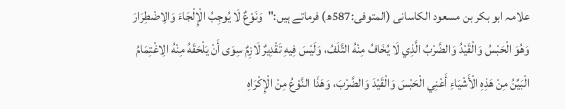علامہ ابو بکر بن مسعود الکاسانی (المتوفی:587ھ) فرماتے ہیں:"وَنَوْعٌ لَا يُوجِبُ الْإِلْجَاءَ وَالِاضْطِرَارَ وَهُوَ الْحَبْسُ وَالْقَيْدُ وَالضَّرْبُ الَّذِي لَا يُخَافُ مِنْهُ التَّلَفُ، وَلَيْسَ فِيهِ تَقْدِيرٌ لَازِمٌ سِوَى أَنْ يَلْحَقَهُ مِنْهُ الِاغْتِمَامُ الْبَيِّنُ مِنْ هَذِهِ الْأَشْيَاءِ أَعْنِي الْحَبْسَ وَالْقَيْدَ وَالضَّرْبَ، وَهَذَا النَّوْعُ مِنْ الْإِكْرَاهِ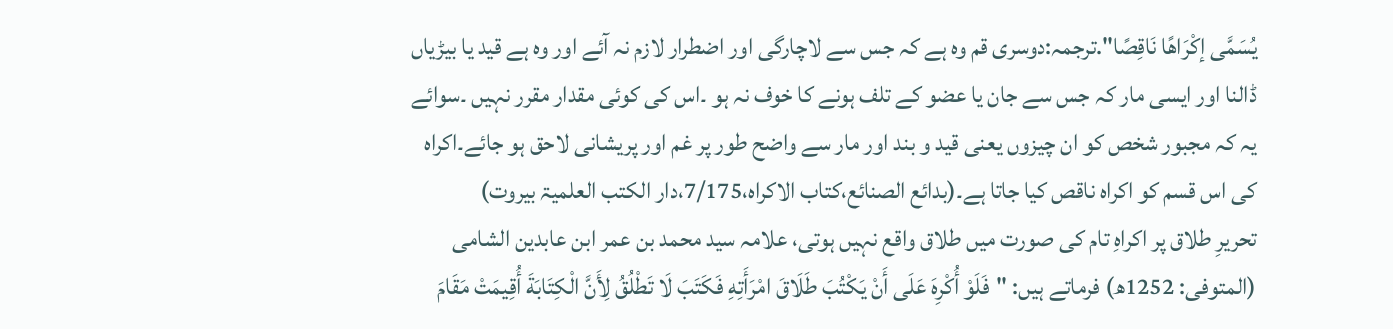يُسَمَّى إكْرَاهًا نَاقِصًا".ترجمہ:دوسری قم وہ ہے کہ جس سے لاچارگی اور اضطرار لازم نہ آئے اور وہ ہے قید یا بیڑیاں ڈالنا اور ایسی مار کہ جس سے جان یا عضو کے تلف ہونے کا خوف نہ ہو ۔اس کی کوئی مقدار مقرر نہیں ۔سوائے یہ کہ مجبور شخص کو ان چیزوں یعنی قید و بند اور مار سے واضح طور پر غم اور پریشانی لاحق ہو جائے۔اکراہ کی اس قسم کو اکراہ ناقص کیا جاتا ہے۔(بدائع الصنائع،کتاب الاکراہ،7/175،دار الکتب العلمیۃ بیروت)
تحریرِ طلاق پر اکراہِ تام کی صورت میں طلاق واقع نہیں ہوتی، علامہ سید محمد بن عمر ابن عابدین الشامی (المتوفی: 1252ھ) فرماتے ہیں: "فَلَوْ أُكْرِهَ عَلَى أَنْ يَكْتُبَ طَلَاقَ امْرَأَتِهِ فَكَتَبَ لَا تَطْلُقُ لِأَنَّ الْكِتَابَةَ أُقِيمَتْ مَقَامَ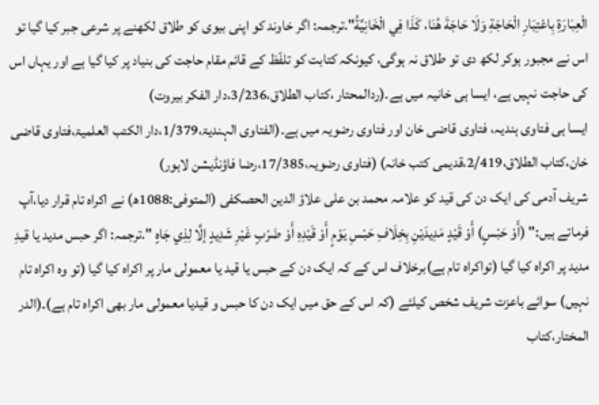الْعِبَارَةِ بِاعْتِبَارِ الْحَاجَةِ وَلَا حَاجَةَ هُنَا، كَذَا فِي الْخَانِيَّةُ".ترجمہ: اگر خاوند کو اپنی بیوی کو طلاق لکھنے پر شرعی جبر کیا گیا تو اس نے مجبور ہوکر لکھ دی تو طلاق نہ ہوگی، کیونکہ کتابت کو تلفّظ کے قائم مقام حاجت کی بنیاد پر کیا گیا ہے اور یہاں اس کی حاجت نہیں ہے، ایسا ہی خانیہ میں ہے۔(ردالمحتار ،کتاب الطلاق،3/236،دار الفکر بیروت)
ایسا ہی فتاوی ہندیہ، فتاوی قاضی خان اور فتاوی رضویہ میں ہے۔(الفتاوی الہندیۃ،1/379،دار الکتب العلمیۃ،فتاوی قاضی خان،کتاب الطلاق،2/419،قدیمی کتب خانہ) (فتاوی رضویہ،17/385،رضا فاؤنڈیشن لاہور)
شریف آدمی کی ایک دن کی قید کو علامہ محمد بن علی علاؤ الدین الحصکفی (المتوفی:1088ھ) نے اکراہ تام قرار دیا،آپ فرماتے ہیں:" (أَوْ حَبْسٍ) أَوْ قَيْدٍ مَدِيدَيْنِ بِخِلَافِ حَبْسِ يَوْمٍ أَوْ قَيْدِهِ أَوْ ضَرْبٍ غَيْرِ شَدِيدٍ إلَّا لِذِي جَاهٍ ".ترجمہ: اگر حبس مدید یا قیدِ مدید پر اکراہ کیا گیا (تواکراہ تام ہے)برخلاف اس کے کہ ایک دن کے حبس یا قید یا معمولی مار پر اکراہ کیا گیا (تو وہ اکراہ تام نہیں) سوائے باعزت شریف شخص کیلئے (کہ اس کے حق میں ایک دن کا حبس و قیدیا معمولی مار بھی اکراہ تام ہے)۔(الدر المختار،کتاب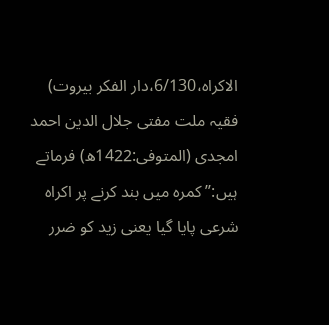الاکراہ،6/130،دار الفکر بیروت)
فقیہ ملت مفتی جلال الدین احمد امجدی (المتوفی:1422ھ) فرماتے ہیں:’’کمرہ میں بند کرنے پر اکراہ شرعی پایا گیا یعنی زید کو ضرر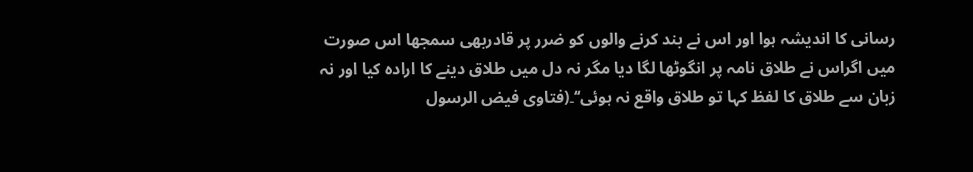رسانی کا اندیشہ ہوا اور اس نے بند کرنے والوں کو ضرر پر قادربھی سمجھا اس صورت میں اگراس نے طلاق نامہ پر انگوٹھا لگا دیا مگر نہ دل میں طلاق دینے کا ارادہ کیا اور نہ زبان سے طلاق کا لفظ کہا تو طلاق واقع نہ ہوئی‘‘۔(فتاوی فیض الرسول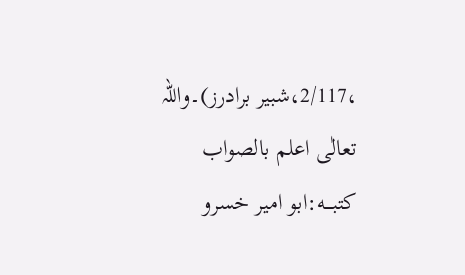،2/117،شبیر برادرز)۔واللہ تعالٰی اعلم بالصواب
کتبـــه:ابو امیر خسرو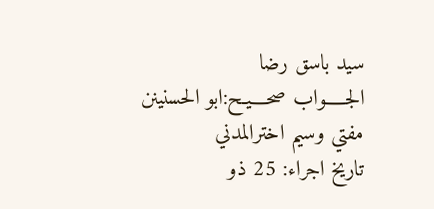سید باسق رضا
الجـــــواب صحــــيـح:ابو الحسنينن مفتي وسيم اخترالمدني
تاريخ اجراء: 25 ذو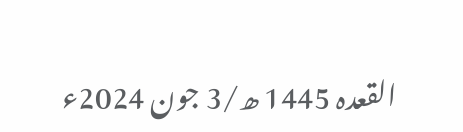القعدہ 1445 ھ/3 جون 2024ء